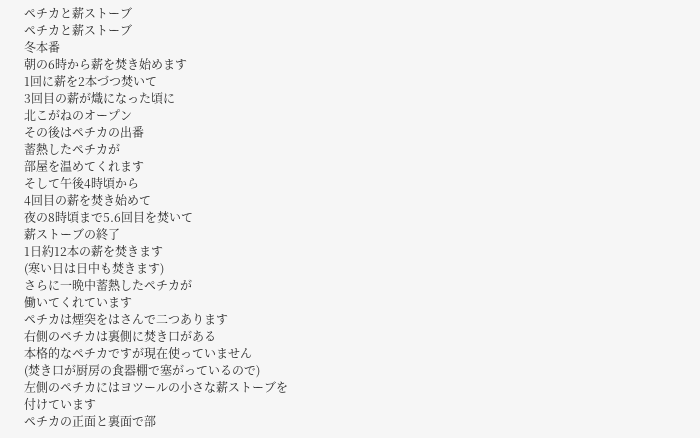ペチカと薪ストーブ
ペチカと薪ストーブ
冬本番
朝の6時から薪を焚き始めます
1回に薪を2本づつ焚いて
3回目の薪が熾になった頃に
北こがねのオープン
その後はペチカの出番
蓄熱したペチカが
部屋を温めてくれます
そして午後4時頃から
4回目の薪を焚き始めて
夜の8時頃まで5.6回目を焚いて
薪ストーブの終了
1日約12本の薪を焚きます
(寒い日は日中も焚きます)
さらに一晩中蓄熱したペチカが
働いてくれています
ペチカは煙突をはさんで二つあります
右側のペチカは裏側に焚き口がある
本格的なペチカですが現在使っていません
(焚き口が厨房の食器棚で塞がっているので)
左側のペチカにはヨツールの小さな薪ストーブを
付けています
ペチカの正面と裏面で部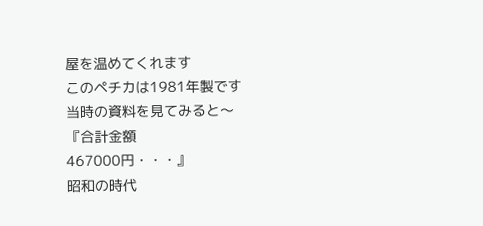屋を温めてくれます
このペチカは1981年製です
当時の資料を見てみると〜
『合計金額
467000円・・・』
昭和の時代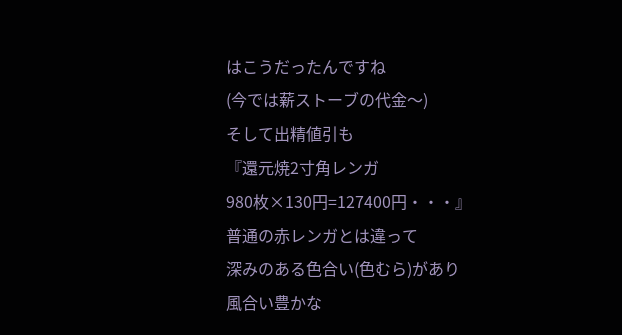はこうだったんですね
(今では薪ストーブの代金〜)
そして出精値引も
『還元焼2寸角レンガ
980枚×130円=127400円・・・』
普通の赤レンガとは違って
深みのある色合い(色むら)があり
風合い豊かな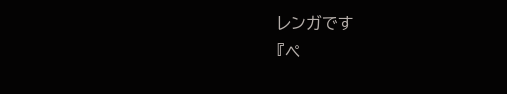レンガです
『ペ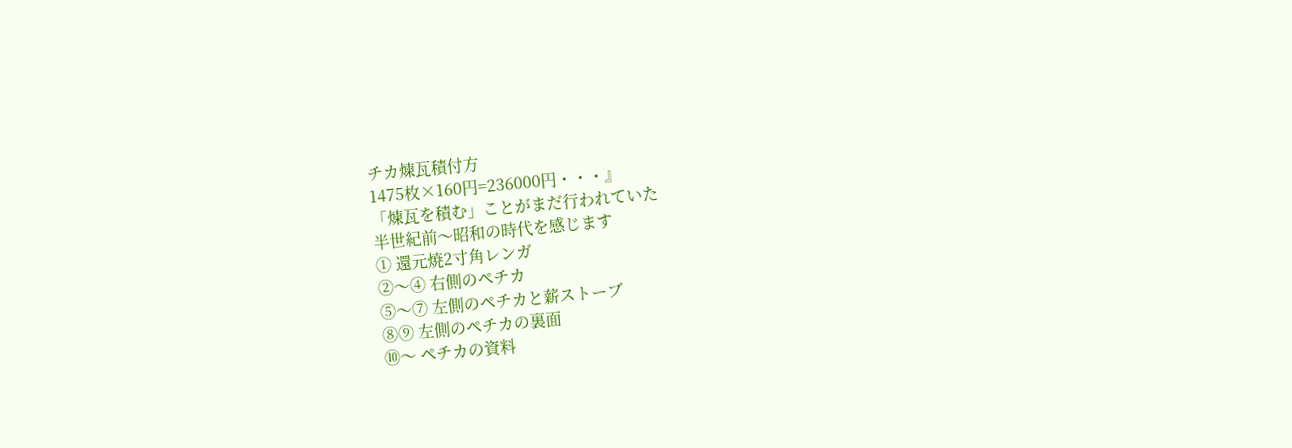チカ煉瓦積付方
1475枚×160円=236000円・・・』
「煉瓦を積む」ことがまだ行われていた
半世紀前〜昭和の時代を感じます
① 還元焼2寸角レンガ
②〜④ 右側のペチカ
⑤〜⑦ 左側のペチカと薪ストーブ
⑧⑨ 左側のペチカの裏面
⑩〜 ペチカの資料